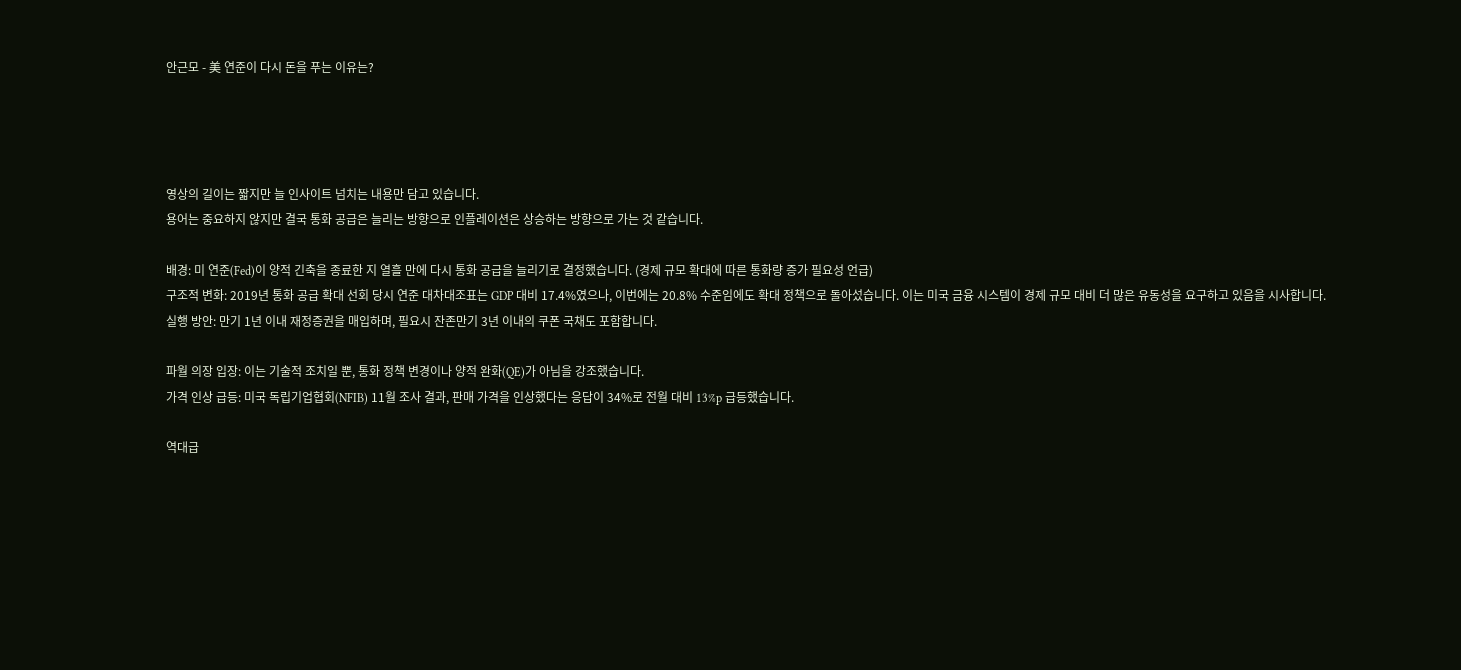안근모 - 美 연준이 다시 돈을 푸는 이유는?




영상의 길이는 짧지만 늘 인사이트 넘치는 내용만 담고 있습니다.
용어는 중요하지 않지만 결국 통화 공급은 늘리는 방향으로 인플레이션은 상승하는 방향으로 가는 것 같습니다.

배경: 미 연준(Fed)이 양적 긴축을 종료한 지 열흘 만에 다시 통화 공급을 늘리기로 결정했습니다. (경제 규모 확대에 따른 통화량 증가 필요성 언급)
구조적 변화: 2019년 통화 공급 확대 선회 당시 연준 대차대조표는 GDP 대비 17.4%였으나, 이번에는 20.8% 수준임에도 확대 정책으로 돌아섰습니다. 이는 미국 금융 시스템이 경제 규모 대비 더 많은 유동성을 요구하고 있음을 시사합니다.
실행 방안: 만기 1년 이내 재정증권을 매입하며, 필요시 잔존만기 3년 이내의 쿠폰 국채도 포함합니다.

파월 의장 입장: 이는 기술적 조치일 뿐, 통화 정책 변경이나 양적 완화(QE)가 아님을 강조했습니다.
가격 인상 급등: 미국 독립기업협회(NFIB) 11월 조사 결과, 판매 가격을 인상했다는 응답이 34%로 전월 대비 13%p 급등했습니다.

역대급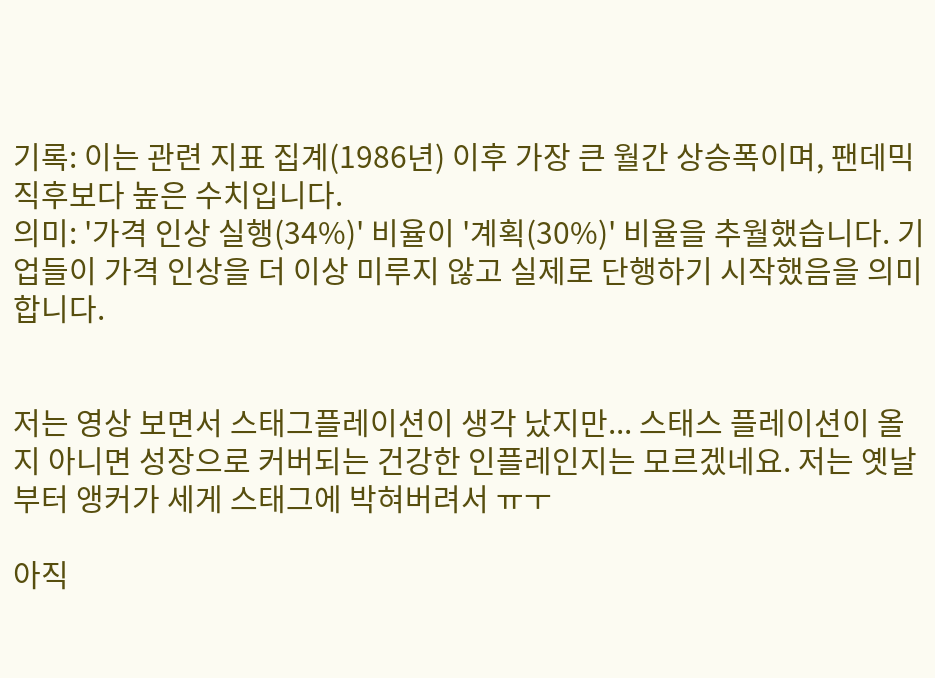기록: 이는 관련 지표 집계(1986년) 이후 가장 큰 월간 상승폭이며, 팬데믹 직후보다 높은 수치입니다.
의미: '가격 인상 실행(34%)' 비율이 '계획(30%)' 비율을 추월했습니다. 기업들이 가격 인상을 더 이상 미루지 않고 실제로 단행하기 시작했음을 의미합니다.


저는 영상 보면서 스태그플레이션이 생각 났지만... 스태스 플레이션이 올지 아니면 성장으로 커버되는 건강한 인플레인지는 모르겠네요. 저는 옛날부터 앵커가 세게 스태그에 박혀버려서 ㅠㅜ

아직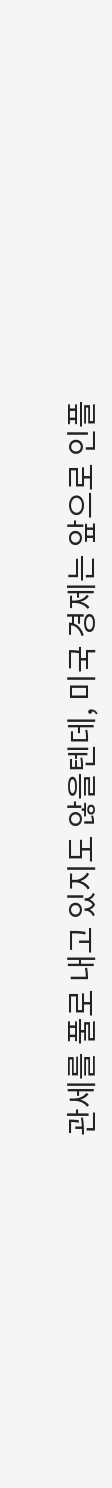관세를 풀로 내고 있지도 않을텐데, 미국 경제는 앞으로 인플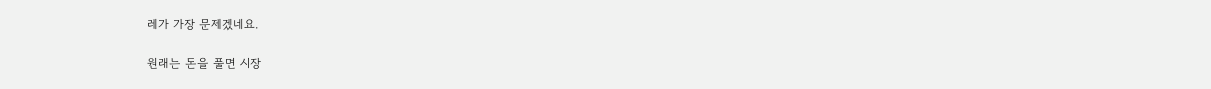레가 가장 문제겠네요.

원래는 돈을 풀면 시장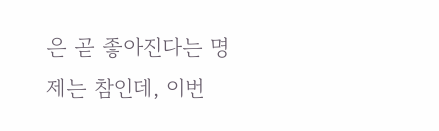은 곧 좋아진다는 명제는 참인데, 이번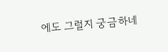에도 그럴지 궁금하네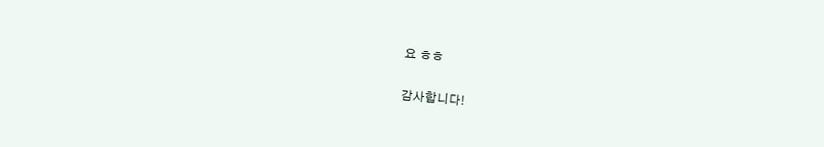요 ㅎㅎ

감사합니다!